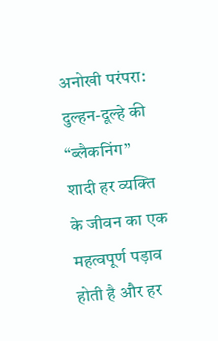अनोखी परंपरा: दुल्हन-दूल्हे की “ब्लैकनिंग”
शादी हर व्यक्ति के जीवन का एक महत्वपूर्ण पड़ाव होती है और हर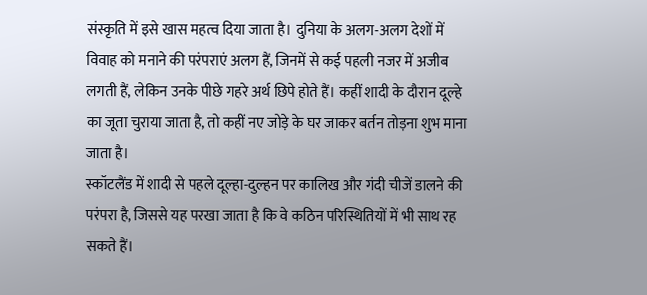संस्कृति में इसे खास महत्व दिया जाता है। दुनिया के अलग-अलग देशों में विवाह को मनाने की परंपराएं अलग हैं, जिनमें से कई पहली नजर में अजीब लगती हैं, लेकिन उनके पीछे गहरे अर्थ छिपे होते हैं। कहीं शादी के दौरान दूल्हे का जूता चुराया जाता है, तो कहीं नए जोड़े के घर जाकर बर्तन तोड़ना शुभ माना जाता है।
स्कॉटलैंड में शादी से पहले दूल्हा-दुल्हन पर कालिख और गंदी चीजें डालने की परंपरा है, जिससे यह परखा जाता है कि वे कठिन परिस्थितियों में भी साथ रह सकते हैं।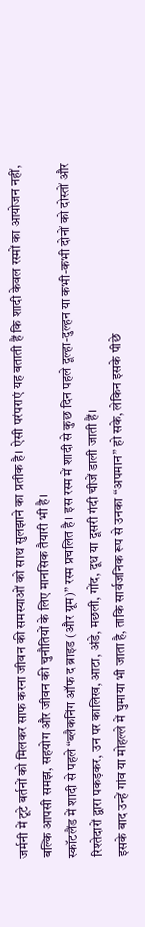जर्मनी में टूटे बर्तनों को मिलकर साफ करना जीवन की समस्याओं को साथ सुलझाने का प्रतीक है। ऐसी परंपराएं यह बताती हैं कि शादी केवल रस्मों का आयोजन नहीं, बल्कि आपसी समझ, सहयोग और जीवन की चुनौतियों के लिए मानसिक तैयारी भी है।
स्कॉटलैंड में शादी से पहले “ब्लैकनिंग ऑफ द ब्राइड (और ग्रूम)” रस्म प्रचलित है। इस रस्म में शादी से कुछ दिन पहले दूल्हा-दुल्हन या कभी-कभी दोनों को दोस्तों और रिश्तेदारों द्वारा पकड़कर, उन पर कालिख, आटा, अंडे, मछली, गोंद, दूध या दूसरी गंदी चीजें डाली जाती हैं।
इसके बाद उन्हें गांव या मोहल्ले में घुमाया भी जाता है, ताकि सार्वजनिक रूप से उनका “अपमान” हो सके, लेकिन इसके पीछे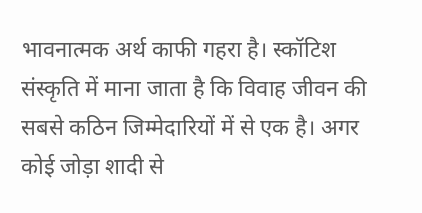भावनात्मक अर्थ काफी गहरा है। स्कॉटिश संस्कृति में माना जाता है कि विवाह जीवन की सबसे कठिन जिम्मेदारियों में से एक है। अगर कोई जोड़ा शादी से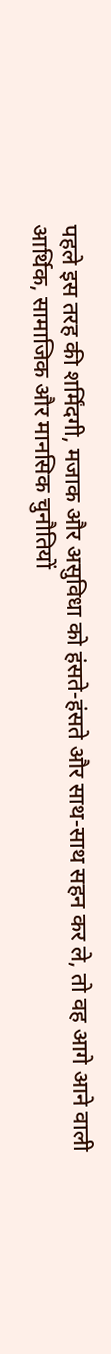पहले इस तरह की शर्मिंदगी, मजाक और असुविधा को हंसते-हंसते और साथ-साथ सहन कर ले, तो वह आगे आने वाली आर्थिक, सामाजिक और मानसिक चुनौतियों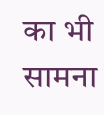का भी सामना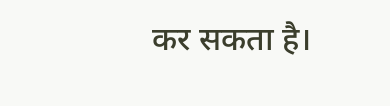कर सकता है।